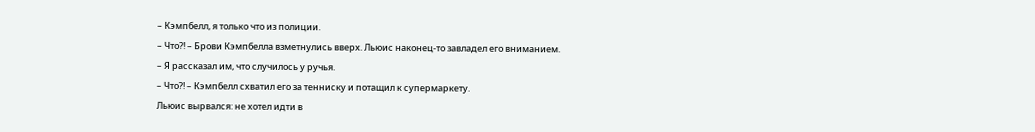– Кэмпбелл, я только что из полиции.
– Что?! – Брови Кэмпбелла взметнулись вверх. Льюис наконец-то завладел его вниманием.
– Я рассказал им, что случилось у ручья.
– Что?! – Кэмпбелл схватил его за тенниску и потащил к супермаркету.
Льюис вырвался: не хотел идти в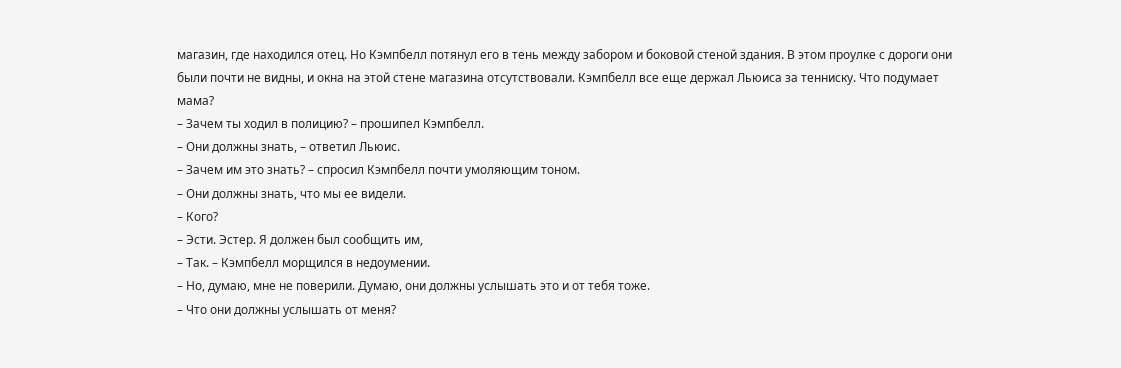магазин, где находился отец. Но Кэмпбелл потянул его в тень между забором и боковой стеной здания. В этом проулке с дороги они были почти не видны, и окна на этой стене магазина отсутствовали. Кэмпбелл все еще держал Льюиса за тенниску. Что подумает мама?
– Зачем ты ходил в полицию? – прошипел Кэмпбелл.
– Они должны знать, – ответил Льюис.
– Зачем им это знать? – спросил Кэмпбелл почти умоляющим тоном.
– Они должны знать, что мы ее видели.
– Кого?
– Эсти. Эстер. Я должен был сообщить им,
– Так. – Кэмпбелл морщился в недоумении.
– Но, думаю, мне не поверили. Думаю, они должны услышать это и от тебя тоже.
– Что они должны услышать от меня?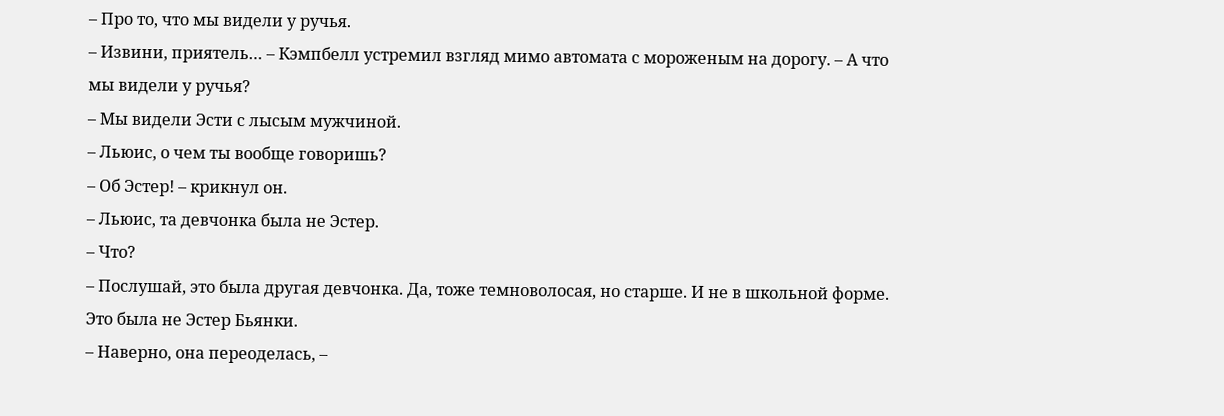– Про то, что мы видели у ручья.
– Извини, приятель… – Кэмпбелл устремил взгляд мимо автомата с мороженым на дорогу. – А что мы видели у ручья?
– Мы видели Эсти с лысым мужчиной.
– Льюис, о чем ты вообще говоришь?
– Об Эстер! – крикнул он.
– Льюис, та девчонка была не Эстер.
– Что?
– Послушай, это была другая девчонка. Да, тоже темноволосая, но старше. И не в школьной форме. Это была не Эстер Бьянки.
– Наверно, она переоделась, –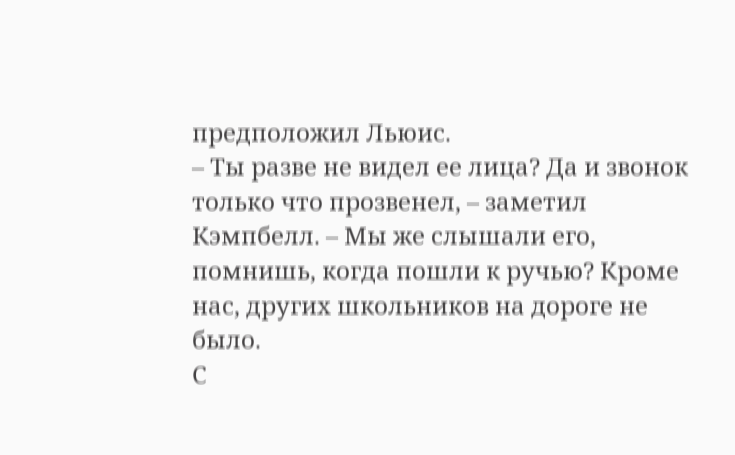предположил Льюис.
– Ты разве не видел ее лица? Да и звонок только что прозвенел, – заметил Кэмпбелл. – Мы же слышали его, помнишь, когда пошли к ручью? Кроме нас, других школьников на дороге не было.
С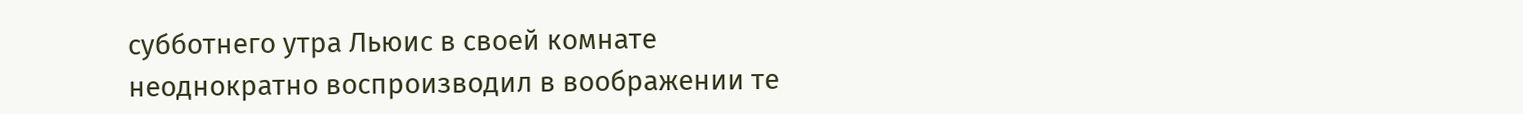субботнего утра Льюис в своей комнате неоднократно воспроизводил в воображении те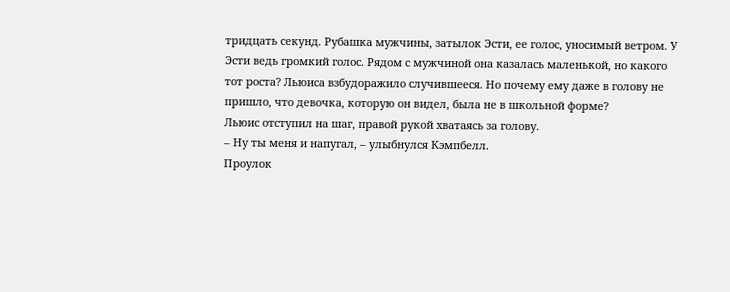тридцать секунд. Рубашка мужчины, затылок Эсти, ее голос, уносимый ветром. У Эсти ведь громкий голос. Рядом с мужчиной она казалась маленькой, но какого тот роста? Льюиса взбудоражило случившееся. Но почему ему даже в голову не пришло, что девочка, которую он видел, была не в школьной форме?
Льюис отступил на шаг, правой рукой хватаясь за голову.
– Ну ты меня и напугал, – улыбнулся Кэмпбелл.
Проулок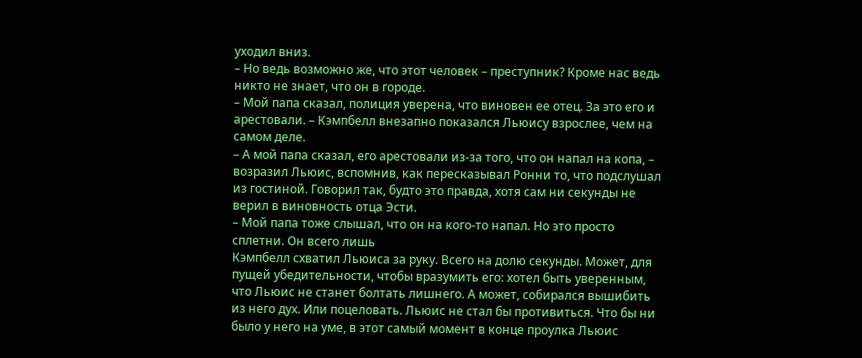уходил вниз.
– Но ведь возможно же, что этот человек – преступник? Кроме нас ведь никто не знает, что он в городе.
– Мой папа сказал, полиция уверена, что виновен ее отец. За это его и арестовали. – Кэмпбелл внезапно показался Льюису взрослее, чем на самом деле.
– А мой папа сказал, его арестовали из-за того, что он напал на копа, – возразил Льюис, вспомнив, как пересказывал Ронни то, что подслушал из гостиной. Говорил так, будто это правда, хотя сам ни секунды не верил в виновность отца Эсти.
– Мой папа тоже слышал, что он на кого-то напал. Но это просто сплетни. Он всего лишь
Кэмпбелл схватил Льюиса за руку. Всего на долю секунды. Может, для пущей убедительности, чтобы вразумить его: хотел быть уверенным, что Льюис не станет болтать лишнего. А может, собирался вышибить из него дух. Или поцеловать. Льюис не стал бы противиться. Что бы ни было у него на уме, в этот самый момент в конце проулка Льюис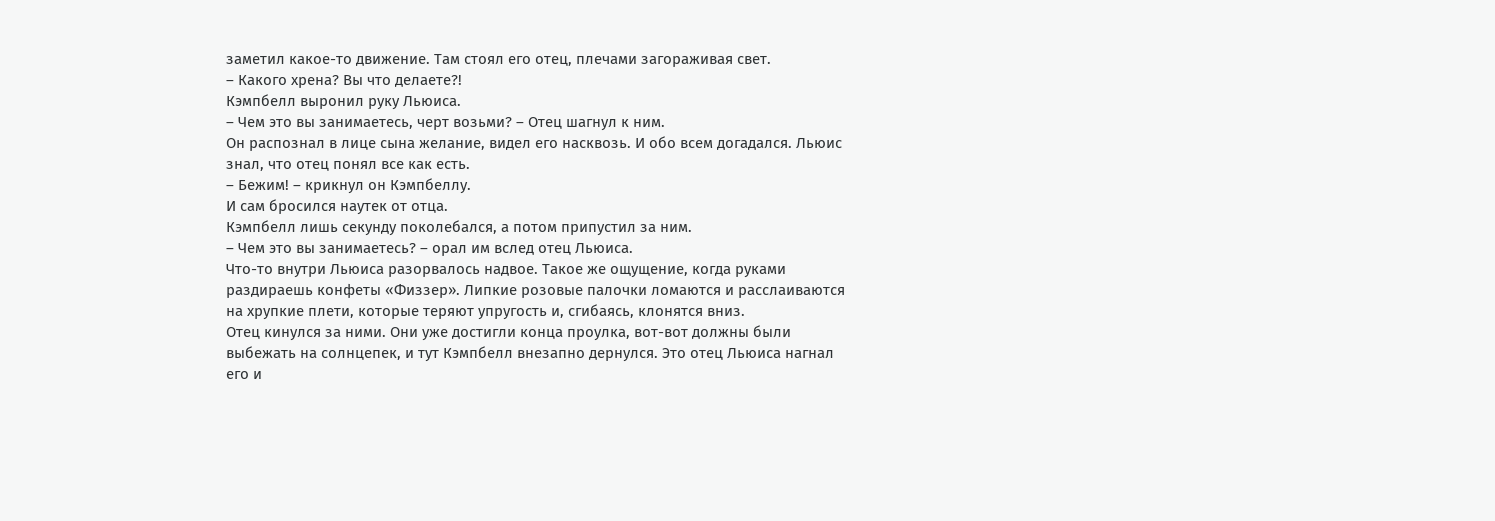заметил какое-то движение. Там стоял его отец, плечами загораживая свет.
– Какого хрена? Вы что делаете?!
Кэмпбелл выронил руку Льюиса.
– Чем это вы занимаетесь, черт возьми? – Отец шагнул к ним.
Он распознал в лице сына желание, видел его насквозь. И обо всем догадался. Льюис знал, что отец понял все как есть.
– Бежим! – крикнул он Кэмпбеллу.
И сам бросился наутек от отца.
Кэмпбелл лишь секунду поколебался, а потом припустил за ним.
– Чем это вы занимаетесь? – орал им вслед отец Льюиса.
Что-то внутри Льюиса разорвалось надвое. Такое же ощущение, когда руками раздираешь конфеты «Физзер». Липкие розовые палочки ломаются и расслаиваются на хрупкие плети, которые теряют упругость и, сгибаясь, клонятся вниз.
Отец кинулся за ними. Они уже достигли конца проулка, вот-вот должны были выбежать на солнцепек, и тут Кэмпбелл внезапно дернулся. Это отец Льюиса нагнал его и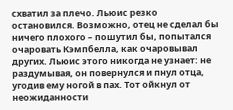схватил за плечо. Льюис резко остановился. Возможно, отец не сделал бы ничего плохого – пошутил бы, попытался очаровать Кэмпбелла, как очаровывал других. Льюис этого никогда не узнает: не раздумывая, он повернулся и пнул отца, угодив ему ногой в пах. Тот ойкнул от неожиданности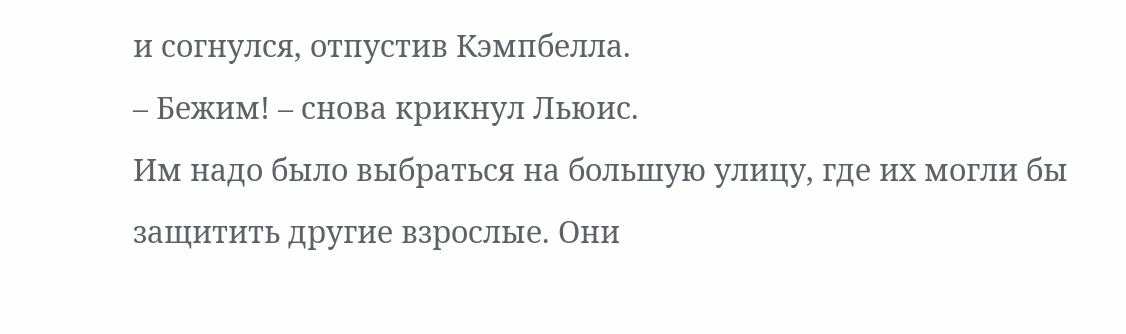и согнулся, отпустив Кэмпбелла.
– Бежим! – снова крикнул Льюис.
Им надо было выбраться на большую улицу, где их могли бы защитить другие взрослые. Они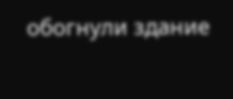обогнули здание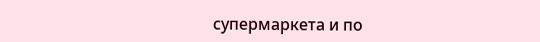супермаркета и по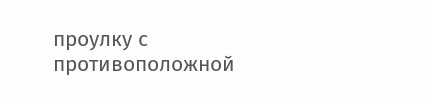проулку с противоположной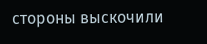стороны выскочили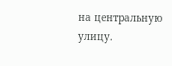на центральную улицу.